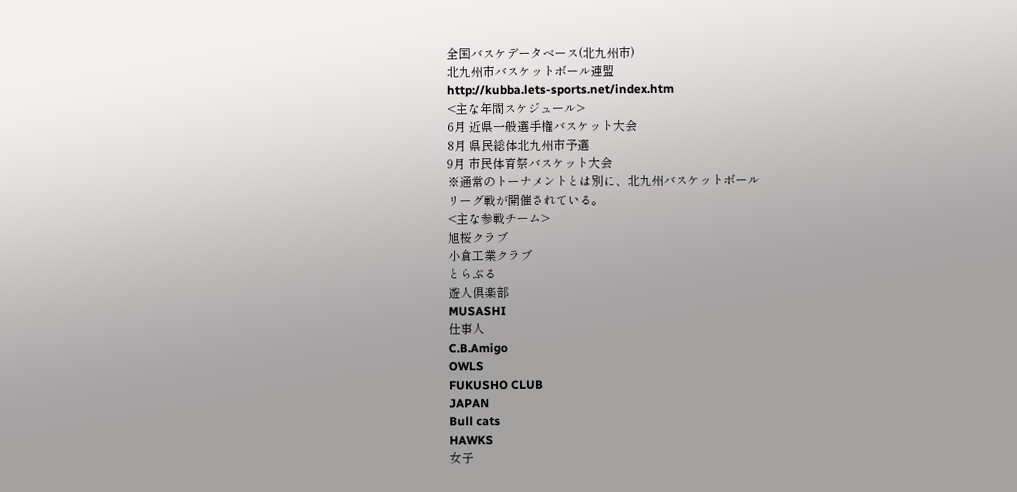全国バスケデータベース(北九州市)
北九州市バスケットボール連盟
http://kubba.lets-sports.net/index.htm
<主な年間スケジュール>
6月 近県一般選手権バスケット大会
8月 県民総体北九州市予選
9月 市民体育祭バスケット大会
※通常のトーナメントとは別に、北九州バスケットボール
リーグ戦が開催されている。
<主な参戦チーム>
旭桜クラブ
小倉工業クラブ
とらぶる
遊人倶楽部
MUSASHI
仕事人
C.B.Amigo
OWLS
FUKUSHO CLUB
JAPAN
Bull cats
HAWKS
女子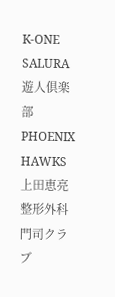K-ONE
SALURA
遊人倶楽部
PHOENIX
HAWKS
上田恵亮整形外科
門司クラブ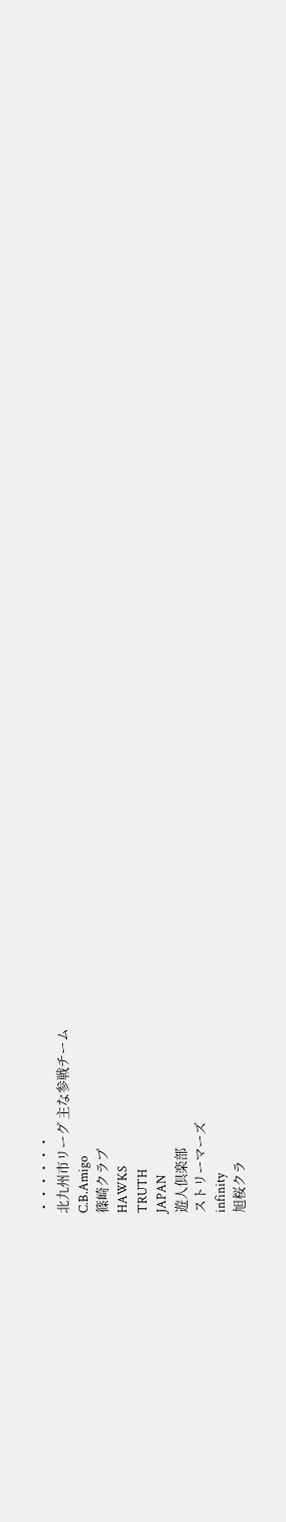・・・・・・
北九州市リーグ 主な参戦チーム
C.B.Amigo
篠崎クラブ
HAWKS
TRUTH
JAPAN
遊人倶楽部
ストリーマーズ
infinity
旭桜クラ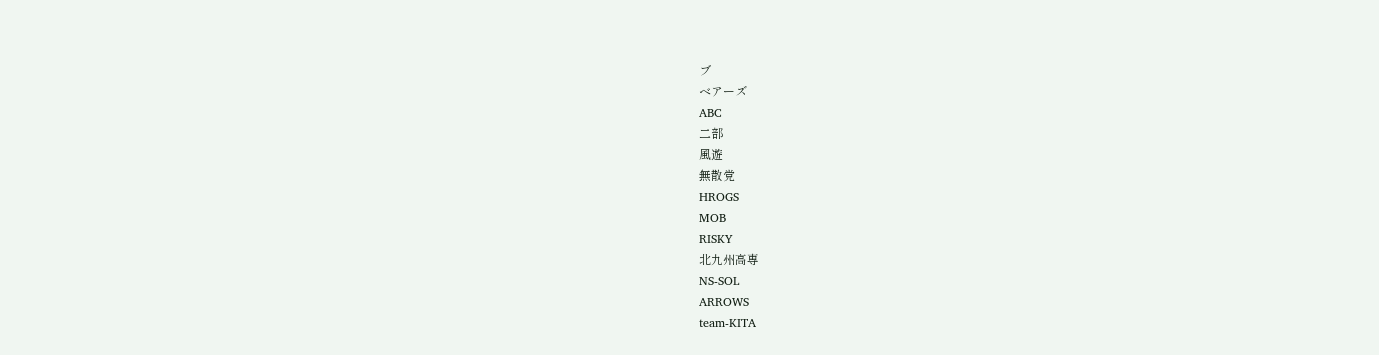ブ
ベアーズ
ABC
二部
風遊
無散党
HROGS
MOB
RISKY
北九州高専
NS-SOL
ARROWS
team-KITA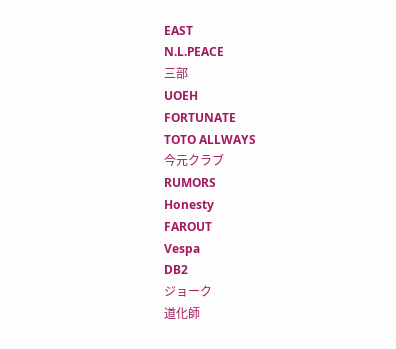EAST
N.L.PEACE
三部
UOEH
FORTUNATE
TOTO ALLWAYS
今元クラブ
RUMORS
Honesty
FAROUT
Vespa
DB2
ジョーク
道化師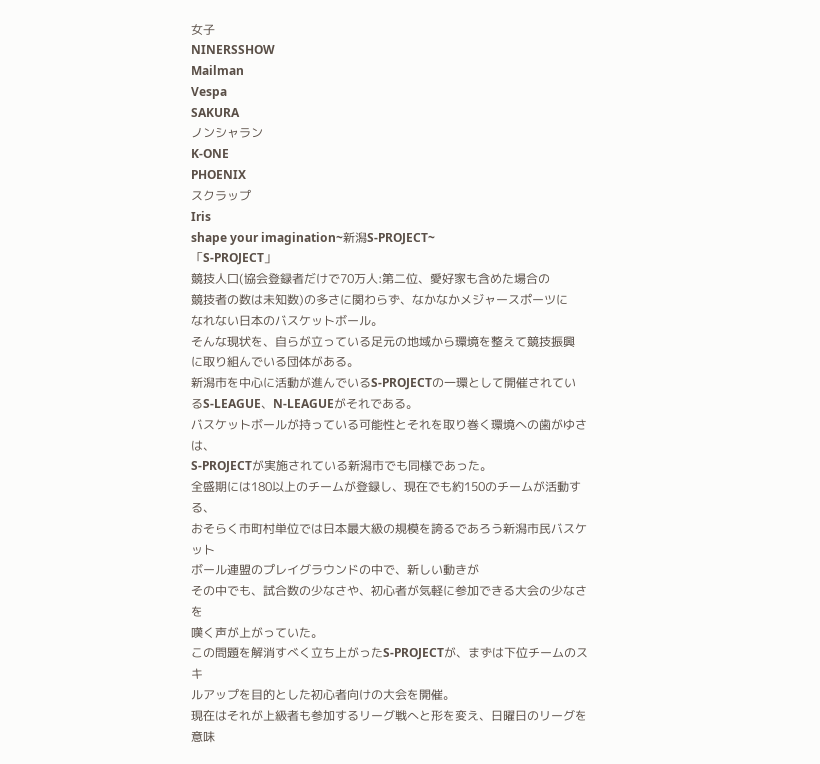女子
NINERSSHOW
Mailman
Vespa
SAKURA
ノンシャラン
K-ONE
PHOENIX
スクラップ
Iris
shape your imagination~新潟S-PROJECT~
「S-PROJECT」
競技人口(協会登録者だけで70万人:第二位、愛好家も含めた場合の
競技者の数は未知数)の多さに関わらず、なかなかメジャースポーツに
なれない日本のバスケットボール。
そんな現状を、自らが立っている足元の地域から環境を整えて競技振興
に取り組んでいる団体がある。
新潟市を中心に活動が進んでいるS-PROJECTの一環として開催されてい
るS-LEAGUE、N-LEAGUEがそれである。
バスケットボールが持っている可能性とそれを取り巻く環境への歯がゆさは、
S-PROJECTが実施されている新潟市でも同様であった。
全盛期には180以上のチームが登録し、現在でも約150のチームが活動する、
おそらく市町村単位では日本最大級の規模を誇るであろう新潟市民バスケット
ボール連盟のプレイグラウンドの中で、新しい動きが
その中でも、試合数の少なさや、初心者が気軽に参加できる大会の少なさを
嘆く声が上がっていた。
この問題を解消すべく立ち上がったS-PROJECTが、まずは下位チームのスキ
ルアップを目的とした初心者向けの大会を開催。
現在はそれが上級者も参加するリーグ戦へと形を変え、日曜日のリーグを意味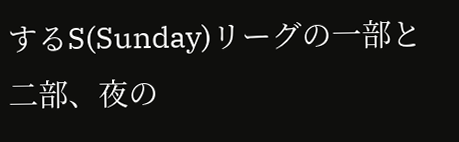するS(Sunday)リーグの一部と二部、夜の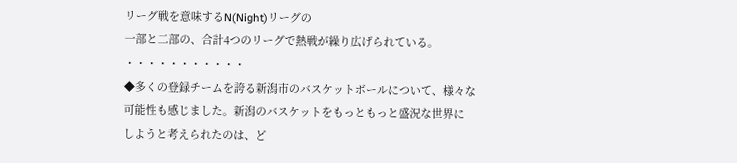リーグ戦を意味するN(Night)リーグの
一部と二部の、合計4つのリーグで熱戦が繰り広げられている。
・・・・・・・・・・・
◆多くの登録チームを誇る新潟市のバスケットボールについて、様々な
可能性も感じました。新潟のバスケットをもっともっと盛況な世界に
しようと考えられたのは、ど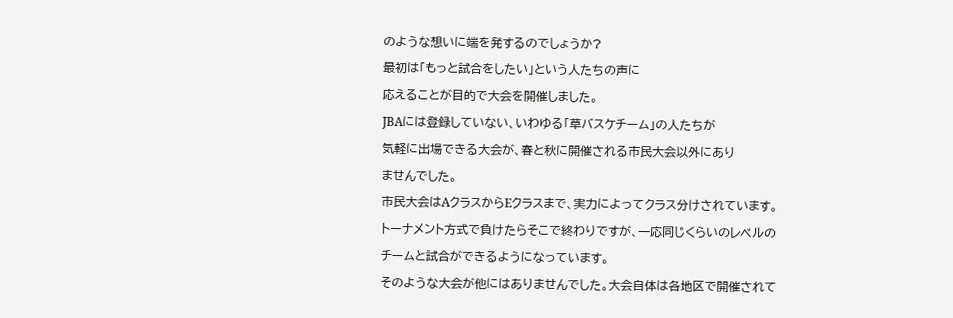のような想いに端を発するのでしょうか?
最初は「もっと試合をしたい」という人たちの声に
応えることが目的で大会を開催しました。
JBAには登録していない、いわゆる「草バスケチーム」の人たちが
気軽に出場できる大会が、春と秋に開催される市民大会以外にあり
ませんでした。
市民大会はAクラスからEクラスまで、実力によってクラス分けされています。
トーナメント方式で負けたらそこで終わりですが、一応同じくらいのレベルの
チームと試合ができるようになっています。
そのような大会が他にはありませんでした。大会自体は各地区で開催されて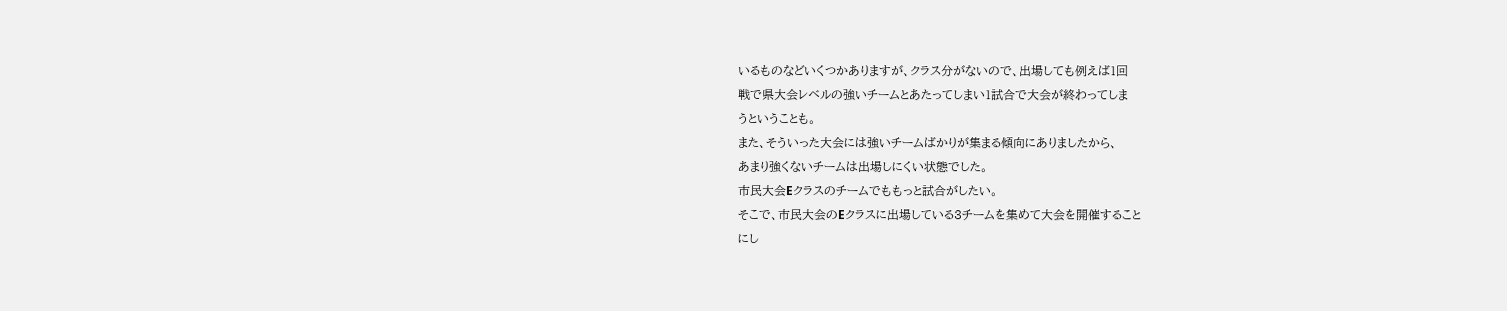いるものなどいくつかありますが、クラス分がないので、出場しても例えば1回
戦で県大会レベルの強いチームとあたってしまい1試合で大会が終わってしま
うということも。
また、そういった大会には強いチームばかりが集まる傾向にありましたから、
あまり強くないチームは出場しにくい状態でした。
市民大会Eクラスのチームでももっと試合がしたい。
そこで、市民大会のEクラスに出場している3チームを集めて大会を開催すること
にし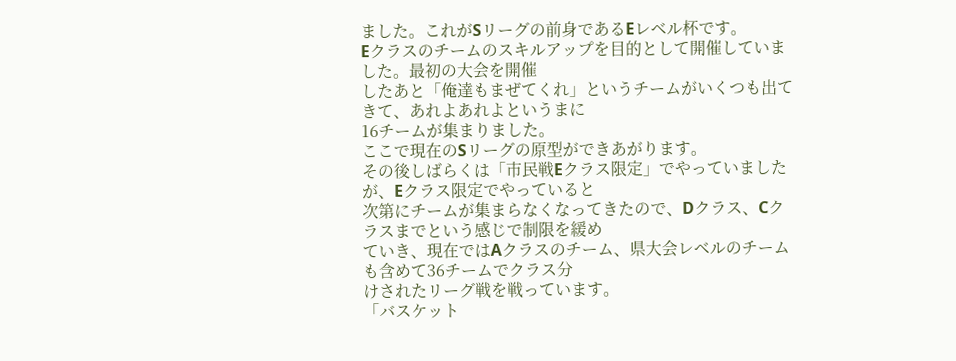ました。これがSリーグの前身であるEレベル杯です。
Eクラスのチームのスキルアップを目的として開催していました。最初の大会を開催
したあと「俺達もまぜてくれ」というチームがいくつも出てきて、あれよあれよというまに
16チームが集まりました。
ここで現在のSリーグの原型ができあがります。
その後しばらくは「市民戦Eクラス限定」でやっていましたが、Eクラス限定でやっていると
次第にチームが集まらなくなってきたので、Dクラス、Cクラスまでという感じで制限を緩め
ていき、現在ではAクラスのチーム、県大会レベルのチームも含めて36チームでクラス分
けされたリーグ戦を戦っています。
「バスケット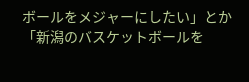ボールをメジャーにしたい」とか
「新潟のバスケットボールを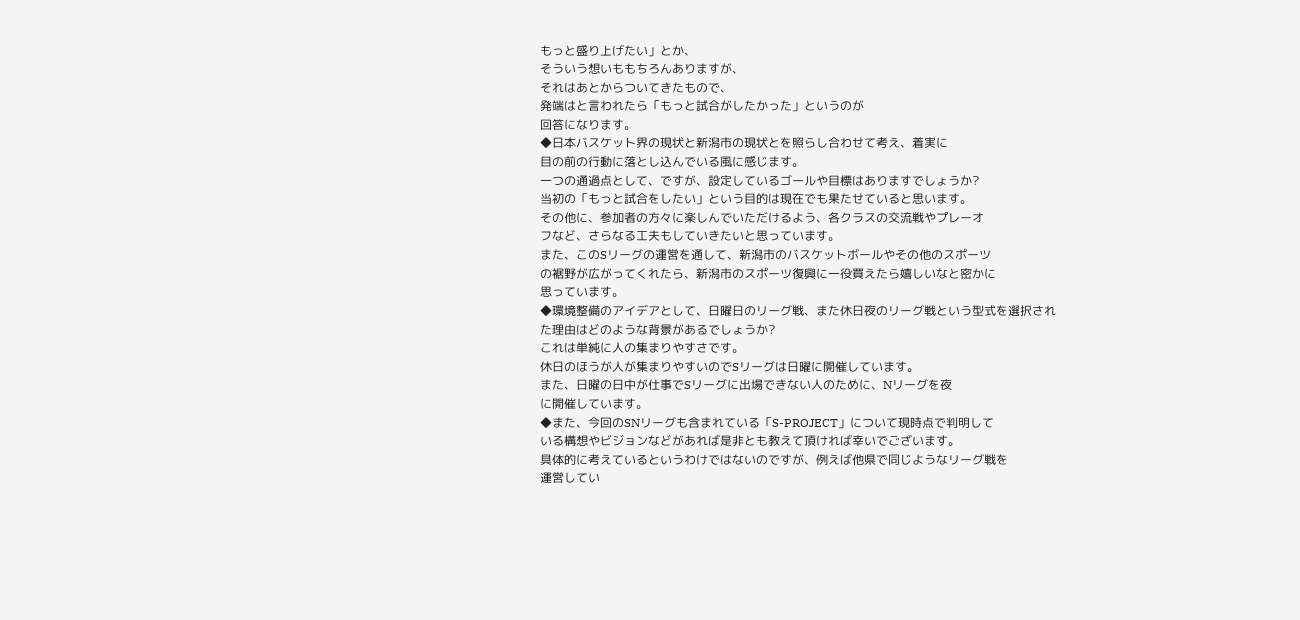もっと盛り上げたい」とか、
そういう想いももちろんありますが、
それはあとからついてきたもので、
発端はと言われたら「もっと試合がしたかった」というのが
回答になります。
◆日本バスケット界の現状と新潟市の現状とを照らし合わせて考え、着実に
目の前の行動に落とし込んでいる風に感じます。
一つの通過点として、ですが、設定しているゴールや目標はありますでしょうか?
当初の「もっと試合をしたい」という目的は現在でも果たせていると思います。
その他に、参加者の方々に楽しんでいただけるよう、各クラスの交流戦やプレーオ
フなど、さらなる工夫もしていきたいと思っています。
また、このSリーグの運営を通して、新潟市のバスケットボールやその他のスポーツ
の裾野が広がってくれたら、新潟市のスポーツ復興に一役買えたら嬉しいなと密かに
思っています。
◆環境整備のアイデアとして、日曜日のリーグ戦、また休日夜のリーグ戦という型式を選択され
た理由はどのような背景があるでしょうか?
これは単純に人の集まりやすさです。
休日のほうが人が集まりやすいのでSリーグは日曜に開催しています。
また、日曜の日中が仕事でSリーグに出場できない人のために、Nリーグを夜
に開催しています。
◆また、今回のSNリーグも含まれている「S-PROJECT」について現時点で判明して
いる構想やビジョンなどがあれば是非とも教えて頂ければ幸いでございます。
具体的に考えているというわけではないのですが、例えば他県で同じようなリーグ戦を
運営してい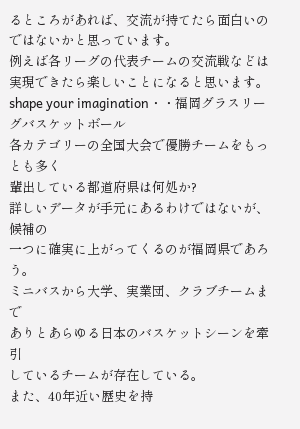るところがあれば、交流が持てたら面白いのではないかと思っています。
例えば各リーグの代表チームの交流戦などは実現できたら楽しいことになると思います。
shape your imagination・・福岡グラスリーグバスケットボール
各カテゴリーの全国大会で優勝チームをもっとも多く
輩出している都道府県は何処か?
詳しいデータが手元にあるわけではないが、候補の
一つに確実に上がってくるのが福岡県であろう。
ミニバスから大学、実業団、クラブチームまで
ありとあらゆる日本のバスケットシーンを牽引
しているチームが存在している。
また、40年近い歴史を持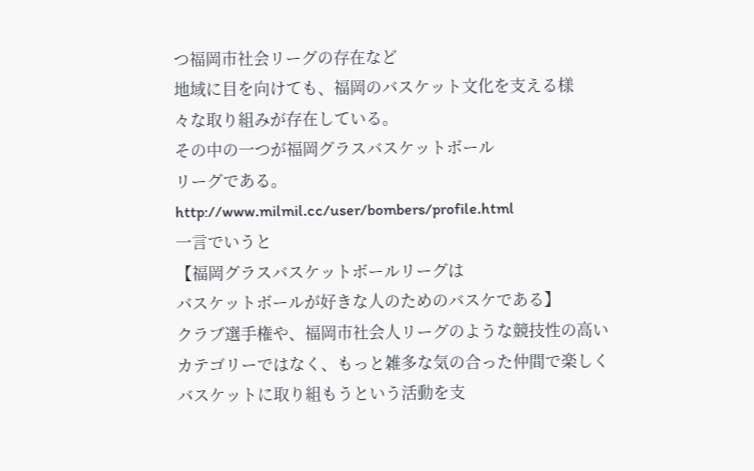つ福岡市社会リーグの存在など
地域に目を向けても、福岡のバスケット文化を支える様
々な取り組みが存在している。
その中の一つが福岡グラスバスケットボール
リーグである。
http://www.milmil.cc/user/bombers/profile.html
一言でいうと
【福岡グラスバスケットボールリーグは
バスケットボールが好きな人のためのバスケである】
クラブ選手権や、福岡市社会人リーグのような競技性の高い
カテゴリーではなく、もっと雑多な気の合った仲間で楽しく
バスケットに取り組もうという活動を支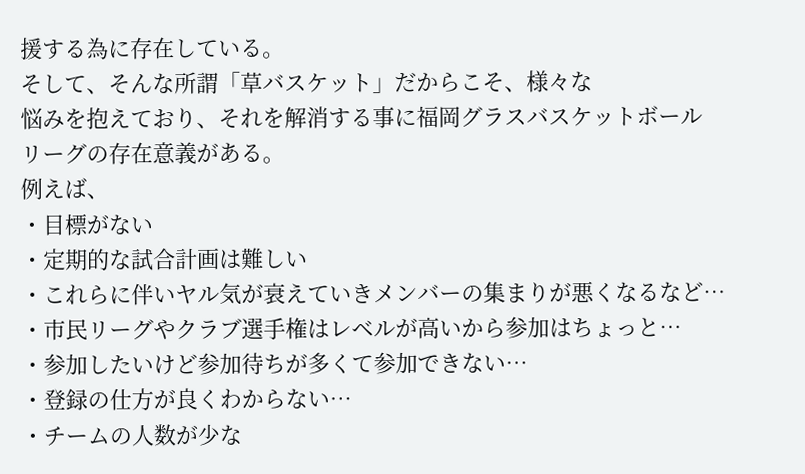援する為に存在している。
そして、そんな所謂「草バスケット」だからこそ、様々な
悩みを抱えており、それを解消する事に福岡グラスバスケットボール
リーグの存在意義がある。
例えば、
・目標がない
・定期的な試合計画は難しい
・これらに伴いヤル気が衰えていきメンバーの集まりが悪くなるなど…
・市民リーグやクラブ選手権はレベルが高いから参加はちょっと…
・参加したいけど参加待ちが多くて参加できない…
・登録の仕方が良くわからない…
・チームの人数が少な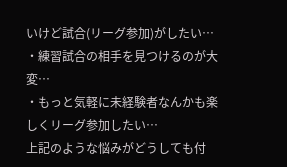いけど試合(リーグ参加)がしたい…
・練習試合の相手を見つけるのが大変…
・もっと気軽に未経験者なんかも楽しくリーグ参加したい…
上記のような悩みがどうしても付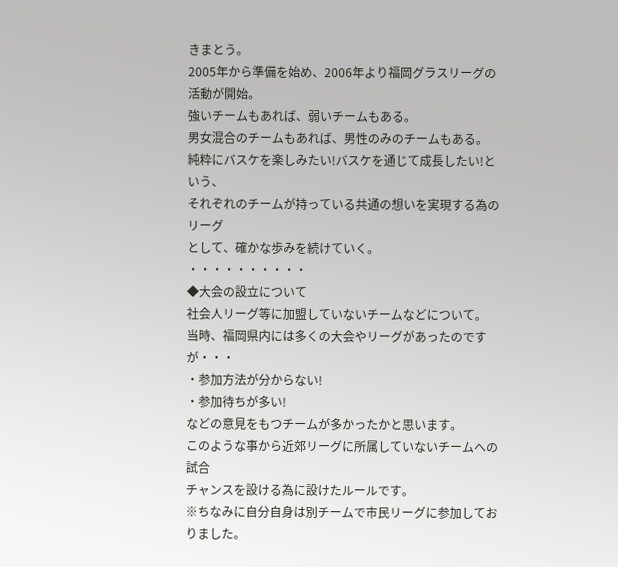きまとう。
2005年から準備を始め、2006年より福岡グラスリーグの活動が開始。
強いチームもあれば、弱いチームもある。
男女混合のチームもあれば、男性のみのチームもある。
純粋にバスケを楽しみたい!バスケを通じて成長したい!という、
それぞれのチームが持っている共通の想いを実現する為のリーグ
として、確かな歩みを続けていく。
・・・・・・・・・・
◆大会の設立について
社会人リーグ等に加盟していないチームなどについて。
当時、福岡県内には多くの大会やリーグがあったのですが・・・
・参加方法が分からない!
・参加待ちが多い!
などの意見をもつチームが多かったかと思います。
このような事から近郊リーグに所属していないチームへの試合
チャンスを設ける為に設けたルールです。
※ちなみに自分自身は別チームで市民リーグに参加しておりました。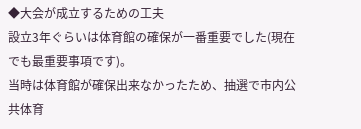◆大会が成立するための工夫
設立3年ぐらいは体育館の確保が一番重要でした(現在でも最重要事項です)。
当時は体育館が確保出来なかったため、抽選で市内公共体育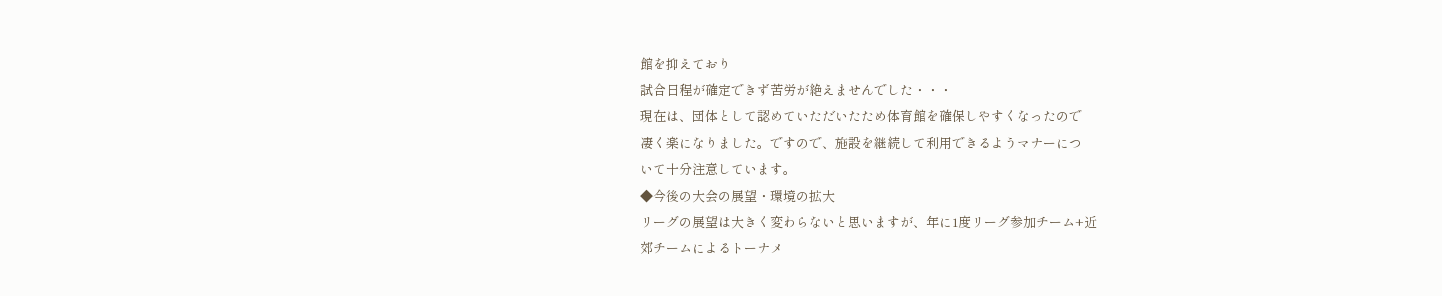館を抑えており
試合日程が確定できず苦労が絶えませんでした・・・
現在は、団体として認めていただいたため体育館を確保しやすくなったので
凄く楽になりました。ですので、施設を継続して利用できるようマナーにつ
いて十分注意しています。
◆今後の大会の展望・環境の拡大
リーグの展望は大きく変わらないと思いますが、年に1度リーグ参加チーム+近
郊チームによるトーナメ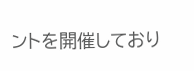ントを開催しており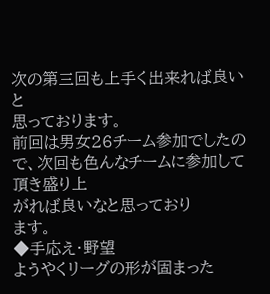次の第三回も上手く出来れば良いと
思っております。
前回は男女26チーム参加でしたので、次回も色んなチームに参加して頂き盛り上
がれば良いなと思っており
ます。
◆手応え・野望
ようやくリーグの形が固まった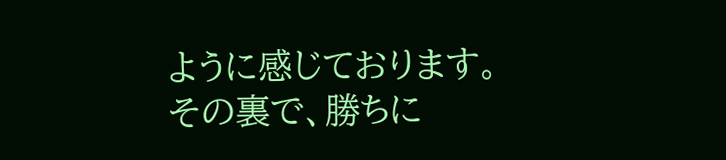ように感じております。
その裏で、勝ちに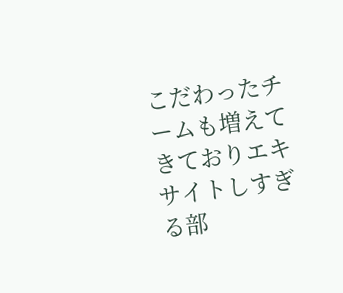こだわったチームも増えてきておりエキサイトしすぎる部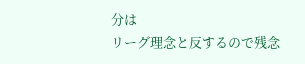分は
リーグ理念と反するので残念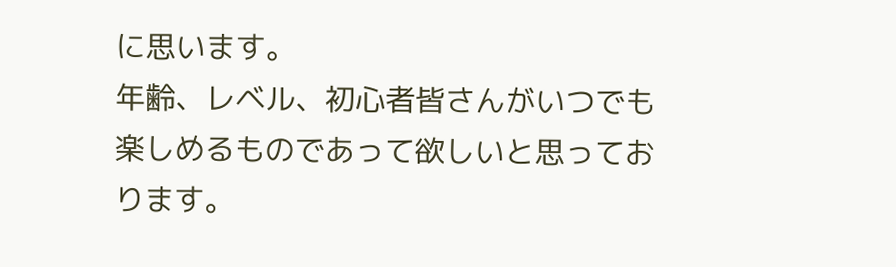に思います。
年齢、レベル、初心者皆さんがいつでも楽しめるものであって欲しいと思っております。